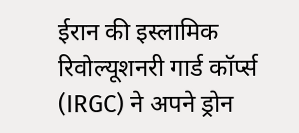ईरान की इस्लामिक रिवोल्यूशनरी गार्ड कॉर्प्स (IRGC) ने अपने ड्रोन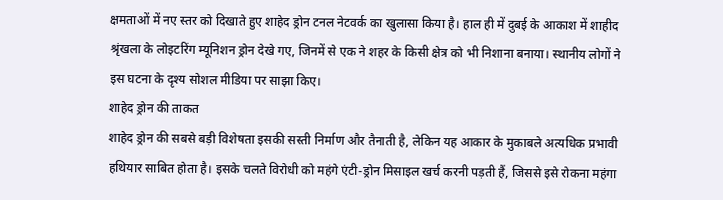क्षमताओं में नए स्तर को दिखाते हुए शाहेद ड्रोन टनल नेटवर्क का खुलासा किया है। हाल ही में दुबई के आकाश में शाहीद श्रृंखला के लोइटरिंग म्यूनिशन ड्रोन देखे गए, जिनमें से एक ने शहर के किसी क्षेत्र को भी निशाना बनाया। स्थानीय लोगों ने इस घटना के दृश्य सोशल मीडिया पर साझा किए।
शाहेद ड्रोन की ताकत
शाहेद ड्रोन की सबसे बड़ी विशेषता इसकी सस्ती निर्माण और तैनाती है, लेकिन यह आकार के मुकाबले अत्यधिक प्रभावी हथियार साबित होता है। इसके चलते विरोधी को महंगे एंटी-ड्रोन मिसाइल खर्च करनी पड़ती हैं, जिससे इसे रोकना महंगा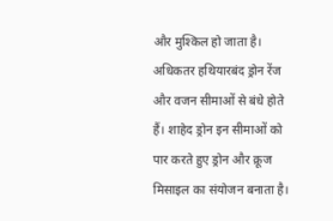और मुश्किल हो जाता है। अधिकतर हथियारबंद ड्रोन रेंज और वजन सीमाओं से बंधे होते हैं। शाहेद ड्रोन इन सीमाओं को पार करते हुए ड्रोन और क्रूज मिसाइल का संयोजन बनाता है।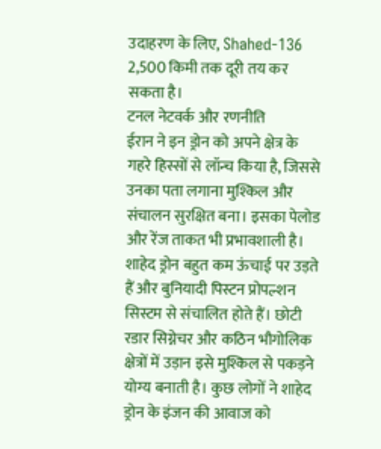उदाहरण के लिए, Shahed-136 2,500 किमी तक दूरी तय कर सकता है।
टनल नेटवर्क और रणनीति
ईरान ने इन ड्रोन को अपने क्षेत्र के गहरे हिस्सों से लॉन्च किया है, जिससे उनका पता लगाना मुश्किल और संचालन सुरक्षित बना। इसका पेलोड और रेंज ताकत भी प्रभावशाली है। शाहेद ड्रोन बहुत कम ऊंचाई पर उड़ते हैं और बुनियादी पिस्टन प्रोपल्शन सिस्टम से संचालित होते हैं। छोटी रडार सिग्नेचर और कठिन भौगोलिक क्षेत्रों में उड़ान इसे मुश्किल से पकड़ने योग्य बनाती है। कुछ लोगों ने शाहेद ड्रोन के इंजन की आवाज को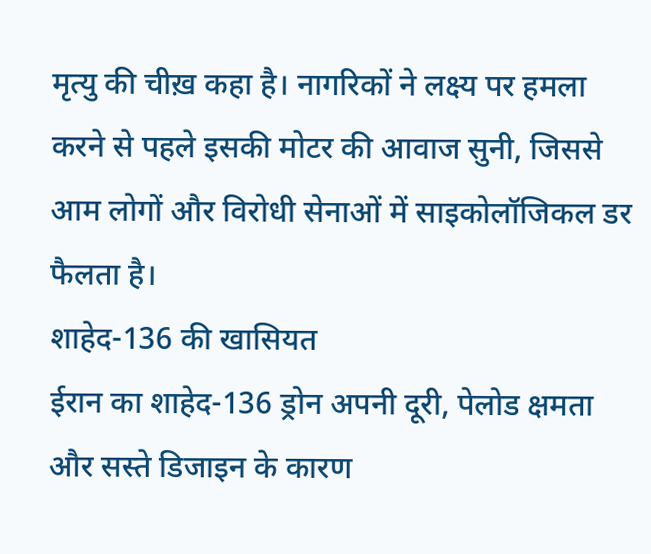मृत्यु की चीख़ कहा है। नागरिकों ने लक्ष्य पर हमला करने से पहले इसकी मोटर की आवाज सुनी, जिससे आम लोगों और विरोधी सेनाओं में साइकोलॉजिकल डर फैलता है।
शाहेद-136 की खासियत
ईरान का शाहेद-136 ड्रोन अपनी दूरी, पेलोड क्षमता और सस्ते डिजाइन के कारण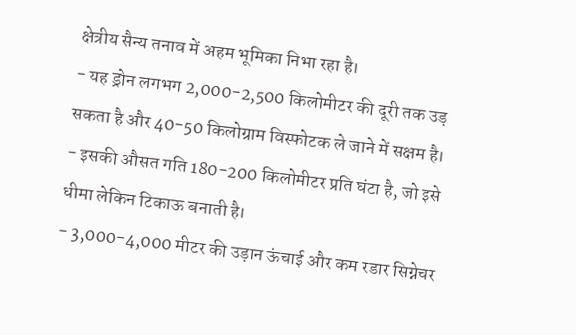क्षेत्रीय सैन्य तनाव में अहम भूमिका निभा रहा है।
- यह ड्रोन लगभग 2,000-2,500 किलोमीटर की दूरी तक उड़ सकता है और 40-50 किलोग्राम विस्फोटक ले जाने में सक्षम है।
- इसकी औसत गति 180-200 किलोमीटर प्रति घंटा है, जो इसे धीमा लेकिन टिकाऊ बनाती है।
- 3,000-4,000 मीटर की उड़ान ऊंचाई और कम रडार सिग्नेचर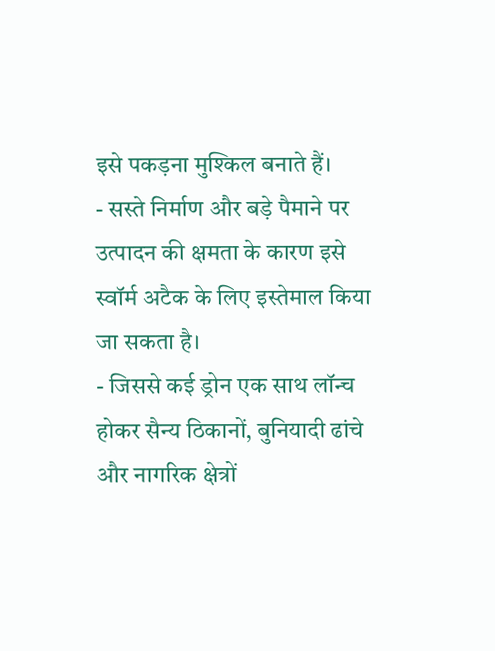इसे पकड़ना मुश्किल बनाते हैं।
- सस्ते निर्माण और बड़े पैमाने पर उत्पादन की क्षमता के कारण इसे स्वॉर्म अटैक के लिए इस्तेमाल किया जा सकता है।
- जिससे कई ड्रोन एक साथ लॉन्च होकर सैन्य ठिकानों, बुनियादी ढांचे और नागरिक क्षेत्रों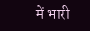में भारी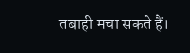तबाही मचा सकते हैं।